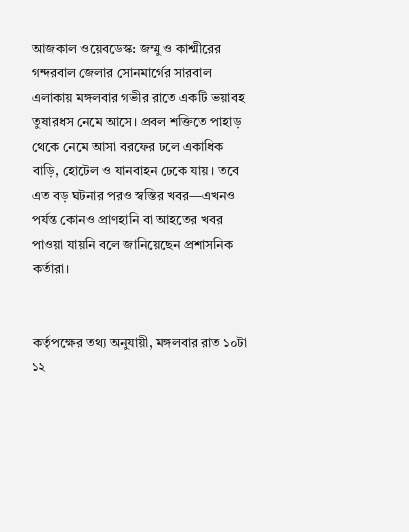আজকাল ওয়েবডেস্ক: জম্মু ও কাশ্মীরের গন্দরবাল জেলার সোনমার্গের সারবাল এলাকায় মঙ্গলবার গভীর রাতে একটি ভয়াবহ তুষারধস নেমে আসে। প্রবল শক্তিতে পাহাড় থেকে নেমে আসা বরফের ঢলে একাধিক বাড়ি, হোটেল ও যানবাহন ঢেকে যায়। তবে এত বড় ঘটনার পরও স্বস্তির খবর—এখনও পর্যন্ত কোনও প্রাণহানি বা আহতের খবর পাওয়া যায়নি বলে জানিয়েছেন প্রশাসনিক কর্তারা।


কর্তৃপক্ষের তথ্য অনুযায়ী, মঙ্গলবার রাত ১০টা ১২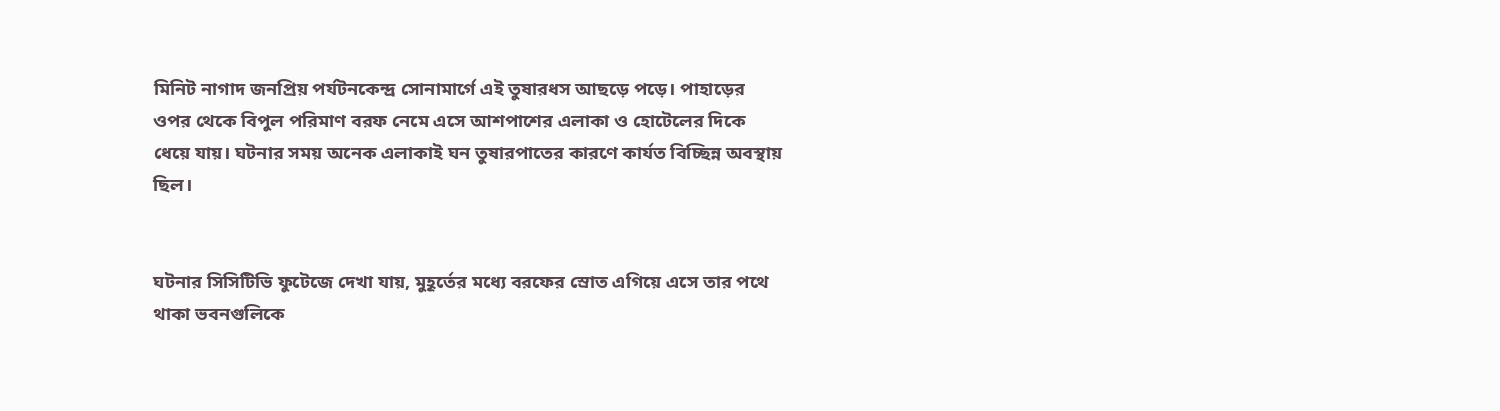মিনিট নাগাদ জনপ্রিয় পর্যটনকেন্দ্র সোনামার্গে এই তুষারধস আছড়ে পড়ে। পাহাড়ের ওপর থেকে বিপুল পরিমাণ বরফ নেমে এসে আশপাশের এলাকা ও হোটেলের দিকে ধেয়ে যায়। ঘটনার সময় অনেক এলাকাই ঘন তুষারপাতের কারণে কার্যত বিচ্ছিন্ন অবস্থায় ছিল।


ঘটনার সিসিটিভি ফুটেজে দেখা যায়, মুহূর্তের মধ্যে বরফের স্রোত এগিয়ে এসে তার পথে থাকা ভবনগুলিকে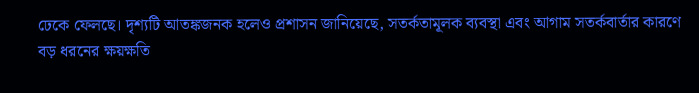ঢেকে ফেলছে। দৃশ্যটি আতঙ্কজনক হলেও প্রশাসন জানিয়েছে, সতর্কতামূলক ব্যবস্থা এবং আগাম সতর্কবার্তার কারণে বড় ধরনের ক্ষয়ক্ষতি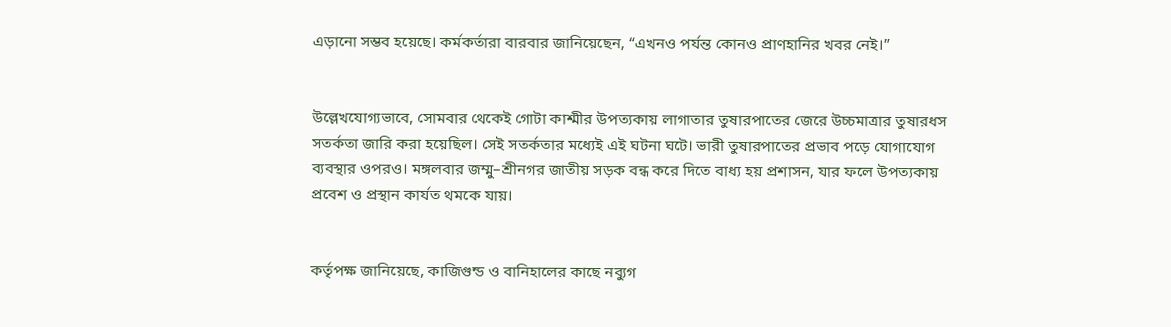এড়ানো সম্ভব হয়েছে। কর্মকর্তারা বারবার জানিয়েছেন, “এখনও পর্যন্ত কোনও প্রাণহানির খবর নেই।”


উল্লেখযোগ্যভাবে, সোমবার থেকেই গোটা কাশ্মীর উপত্যকায় লাগাতার তুষারপাতের জেরে উচ্চমাত্রার তুষারধস সতর্কতা জারি করা হয়েছিল। সেই সতর্কতার মধ্যেই এই ঘটনা ঘটে। ভারী তুষারপাতের প্রভাব পড়ে যোগাযোগ ব্যবস্থার ওপরও। মঙ্গলবার জম্মু–শ্রীনগর জাতীয় সড়ক বন্ধ করে দিতে বাধ্য হয় প্রশাসন, যার ফলে উপত্যকায় প্রবেশ ও প্রস্থান কার্যত থমকে যায়।


কর্তৃপক্ষ জানিয়েছে, কাজিগুন্ড ও বানিহালের কাছে নব্যুগ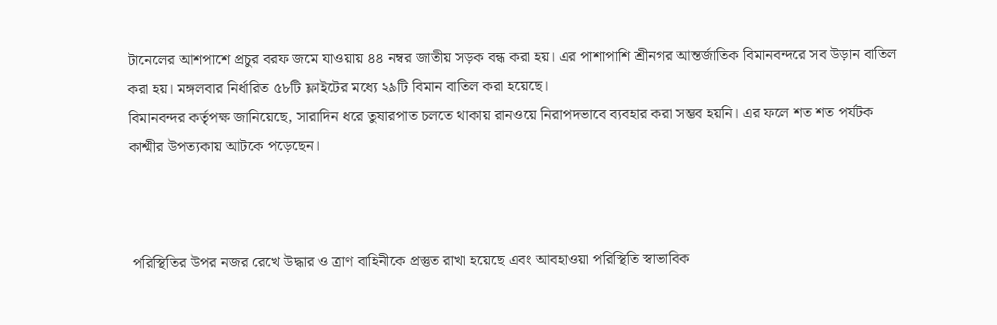টানেলের আশপাশে প্রচুর বরফ জমে যাওয়ায় ৪৪ নম্বর জাতীয় সড়ক বন্ধ করা হয়। এর পাশাপাশি শ্রীনগর আন্তর্জাতিক বিমানবন্দরে সব উড়ান বাতিল করা হয়। মঙ্গলবার নির্ধারিত ৫৮টি ফ্লাইটের মধ্যে ২৯টি বিমান বাতিল করা হয়েছে।
বিমানবন্দর কর্তৃপক্ষ জানিয়েছে, সারাদিন ধরে তুষারপাত চলতে থাকায় রানওয়ে নিরাপদভাবে ব্যবহার করা সম্ভব হয়নি। এর ফলে শত শত পর্যটক কাশ্মীর উপত্যকায় আটকে পড়েছেন।



 পরিস্থিতির উপর নজর রেখে উদ্ধার ও ত্রাণ বাহিনীকে প্রস্তুত রাখা হয়েছে এবং আবহাওয়া পরিস্থিতি স্বাভাবিক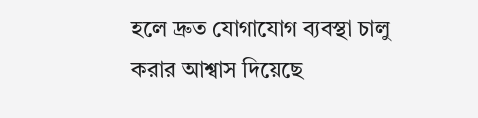হলে দ্রুত যোগাযোগ ব্যবস্থা চালু করার আশ্বাস দিয়েছে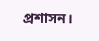প্রশাসন।